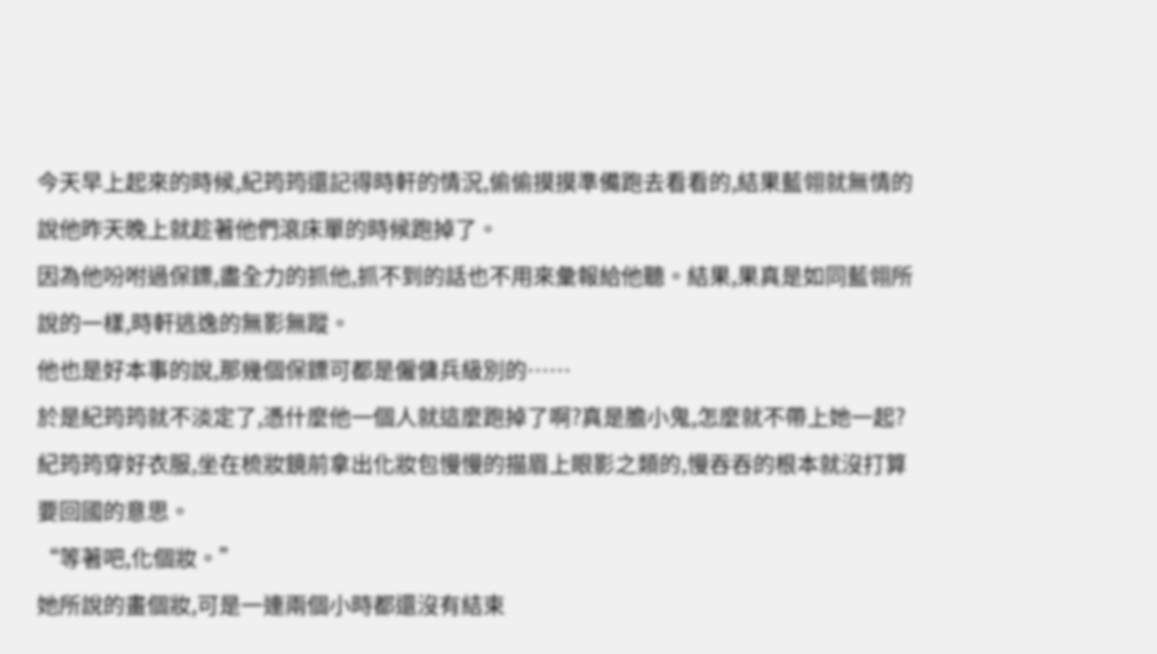今天早上起來的時候,紀筠筠還記得時軒的情況,偷偷摸摸準備跑去看看的,結果藍翎就無情的說他昨天晚上就趁著他們滾床單的時候跑掉了。
因為他吩咐過保鏢,盡全力的抓他,抓不到的話也不用來彙報給他聽。結果,果真是如同藍翎所說的一樣,時軒逃逸的無影無蹤。
他也是好本事的說,那幾個保鏢可都是僱傭兵級別的……
於是紀筠筠就不淡定了,憑什麼他一個人就這麼跑掉了啊?真是膽小鬼,怎麼就不帶上她一起?
紀筠筠穿好衣服,坐在梳妝鏡前拿出化妝包慢慢的描眉上眼影之類的,慢吞吞的根本就沒打算要回國的意思。
“等著吧,化個妝。”
她所說的畫個妝,可是一連兩個小時都還沒有結束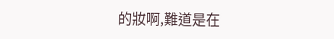的妝啊,難道是在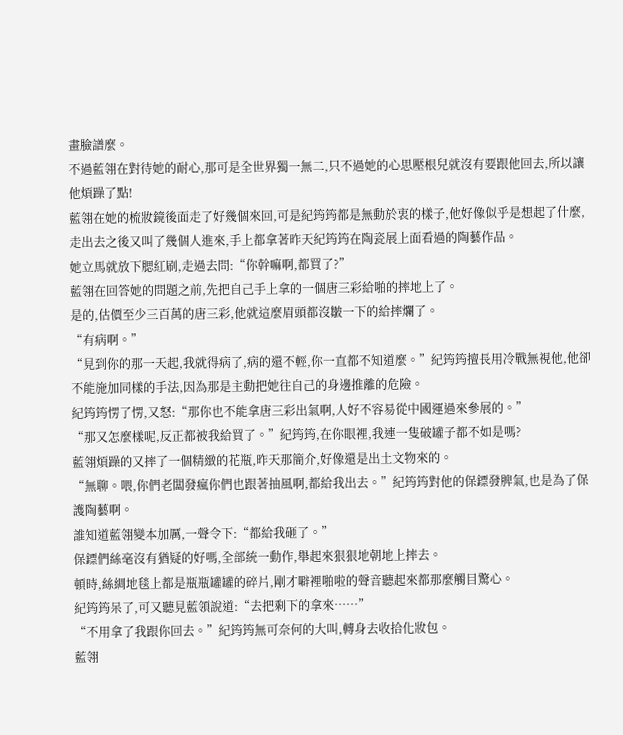畫臉譜麼。
不過藍翎在對待她的耐心,那可是全世界獨一無二,只不過她的心思壓根兒就沒有要跟他回去,所以讓他煩躁了點!
藍翎在她的梳妝鏡後面走了好幾個來回,可是紀筠筠都是無動於衷的樣子,他好像似乎是想起了什麼,走出去之後又叫了幾個人進來,手上都拿著昨天紀筠筠在陶瓷展上面看過的陶藝作品。
她立馬就放下腮紅刷,走過去問:“你幹嘛啊,都買了?”
藍翎在回答她的問題之前,先把自己手上拿的一個唐三彩給啪的摔地上了。
是的,估價至少三百萬的唐三彩,他就這麼眉頭都沒皺一下的給摔爛了。
“有病啊。”
“見到你的那一天起,我就得病了,病的還不輕,你一直都不知道麼。”紀筠筠擅長用冷戰無視他,他卻不能施加同樣的手法,因為那是主動把她往自己的身邊推離的危險。
紀筠筠愣了愣,又怒:“那你也不能拿唐三彩出氣啊,人好不容易從中國運過來參展的。”
“那又怎麼樣呢,反正都被我給買了。”紀筠筠,在你眼裡,我連一隻破罐子都不如是嗎?
藍翎煩躁的又摔了一個精緻的花瓶,昨天那簡介,好像還是出土文物來的。
“無聊。喂,你們老闆發瘋你們也跟著抽風啊,都給我出去。”紀筠筠對他的保鏢發脾氣,也是為了保護陶藝啊。
誰知道藍翎變本加厲,一聲令下:“都給我砸了。”
保鏢們絲毫沒有猶疑的好嗎,全部統一動作,舉起來狠狠地朝地上摔去。
頓時,絲綢地毯上都是瓶瓶罐罐的碎片,剛才噼裡啪啦的聲音聽起來都那麼觸目驚心。
紀筠筠呆了,可又聽見藍領說道:“去把剩下的拿來……”
“不用拿了我跟你回去。”紀筠筠無可奈何的大叫,轉身去收拾化妝包。
藍翎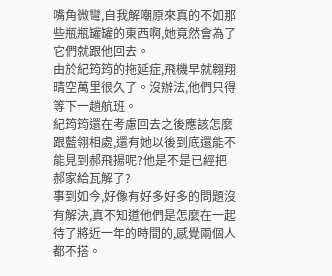嘴角微彎,自我解嘲原來真的不如那些瓶瓶罐罐的東西啊,她竟然會為了它們就跟他回去。
由於紀筠筠的拖延症,飛機早就翱翔晴空萬里很久了。沒辦法,他們只得等下一趟航班。
紀筠筠還在考慮回去之後應該怎麼跟藍翎相處,還有她以後到底還能不能見到郝飛揚呢?他是不是已經把郝家給瓦解了?
事到如今,好像有好多好多的問題沒有解決,真不知道他們是怎麼在一起待了將近一年的時間的,感覺兩個人都不搭。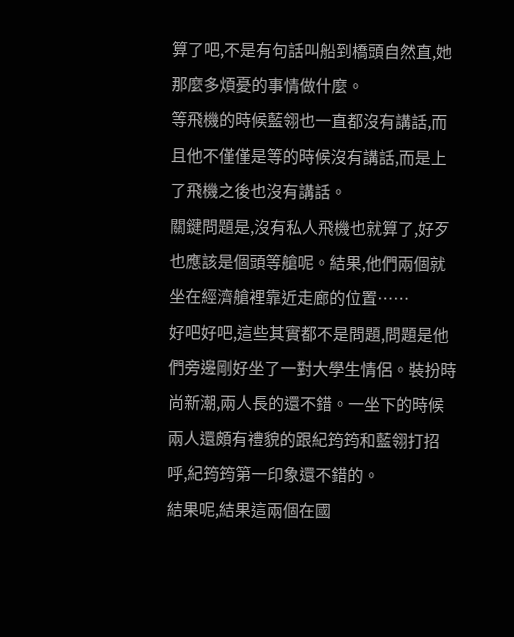算了吧,不是有句話叫船到橋頭自然直,她那麼多煩憂的事情做什麼。
等飛機的時候藍翎也一直都沒有講話,而且他不僅僅是等的時候沒有講話,而是上了飛機之後也沒有講話。
關鍵問題是,沒有私人飛機也就算了,好歹也應該是個頭等艙呢。結果,他們兩個就坐在經濟艙裡靠近走廊的位置……
好吧好吧,這些其實都不是問題,問題是他們旁邊剛好坐了一對大學生情侶。裝扮時尚新潮,兩人長的還不錯。一坐下的時候兩人還頗有禮貌的跟紀筠筠和藍翎打招呼,紀筠筠第一印象還不錯的。
結果呢,結果這兩個在國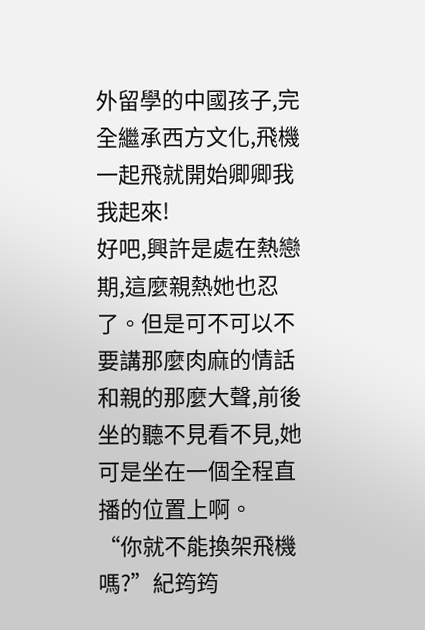外留學的中國孩子,完全繼承西方文化,飛機一起飛就開始卿卿我我起來!
好吧,興許是處在熱戀期,這麼親熱她也忍了。但是可不可以不要講那麼肉麻的情話和親的那麼大聲,前後坐的聽不見看不見,她可是坐在一個全程直播的位置上啊。
“你就不能換架飛機嗎?”紀筠筠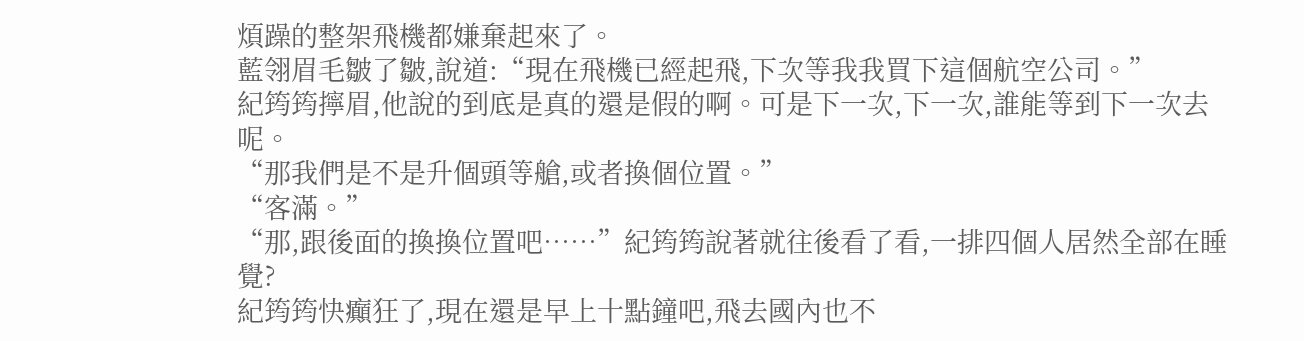煩躁的整架飛機都嫌棄起來了。
藍翎眉毛皺了皺,說道:“現在飛機已經起飛,下次等我我買下這個航空公司。”
紀筠筠擰眉,他說的到底是真的還是假的啊。可是下一次,下一次,誰能等到下一次去呢。
“那我們是不是升個頭等艙,或者換個位置。”
“客滿。”
“那,跟後面的換換位置吧……”紀筠筠說著就往後看了看,一排四個人居然全部在睡覺?
紀筠筠快癲狂了,現在還是早上十點鐘吧,飛去國內也不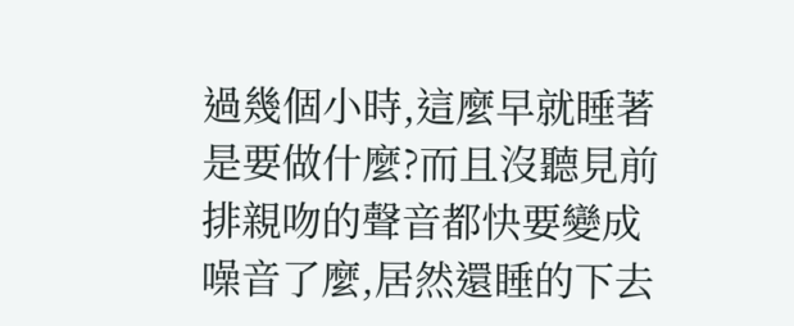過幾個小時,這麼早就睡著是要做什麼?而且沒聽見前排親吻的聲音都快要變成噪音了麼,居然還睡的下去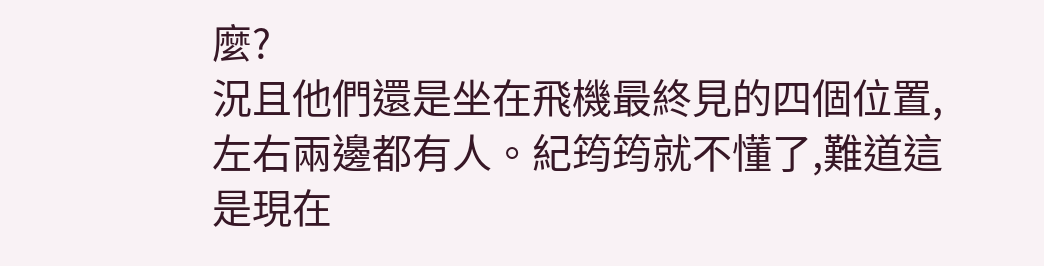麼?
況且他們還是坐在飛機最終見的四個位置,左右兩邊都有人。紀筠筠就不懂了,難道這是現在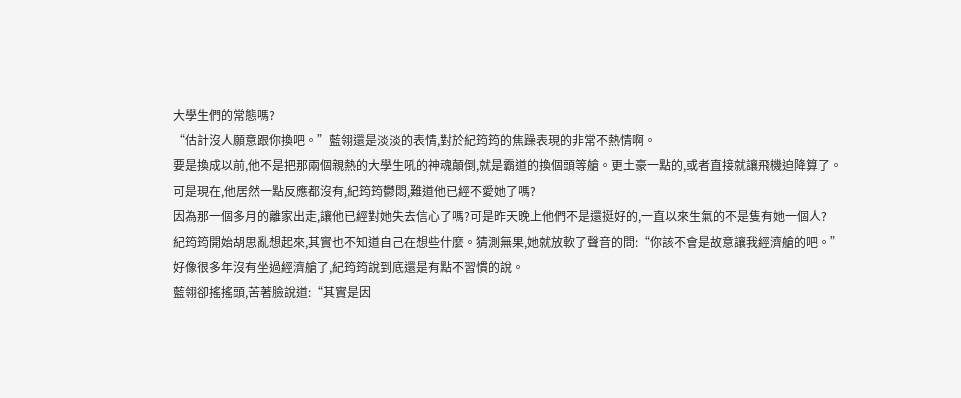大學生們的常態嗎?
“估計沒人願意跟你換吧。”藍翎還是淡淡的表情,對於紀筠筠的焦躁表現的非常不熱情啊。
要是換成以前,他不是把那兩個親熱的大學生吼的神魂顛倒,就是霸道的換個頭等艙。更土豪一點的,或者直接就讓飛機迫降算了。
可是現在,他居然一點反應都沒有,紀筠筠鬱悶,難道他已經不愛她了嗎?
因為那一個多月的離家出走,讓他已經對她失去信心了嗎?可是昨天晚上他們不是還挺好的,一直以來生氣的不是隻有她一個人?
紀筠筠開始胡思亂想起來,其實也不知道自己在想些什麼。猜測無果,她就放軟了聲音的問:“你該不會是故意讓我經濟艙的吧。”
好像很多年沒有坐過經濟艙了,紀筠筠說到底還是有點不習慣的說。
藍翎卻搖搖頭,苦著臉說道:“其實是因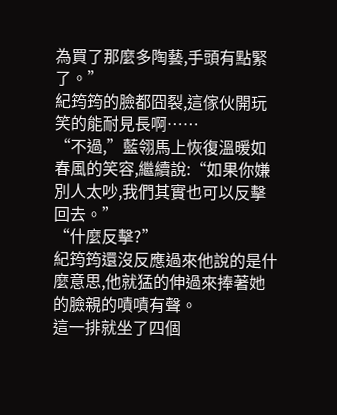為買了那麼多陶藝,手頭有點緊了。”
紀筠筠的臉都囧裂,這傢伙開玩笑的能耐見長啊……
“不過,”藍翎馬上恢復溫暖如春風的笑容,繼續說:“如果你嫌別人太吵,我們其實也可以反擊回去。”
“什麼反擊?”
紀筠筠還沒反應過來他說的是什麼意思,他就猛的伸過來捧著她的臉親的嘖嘖有聲。
這一排就坐了四個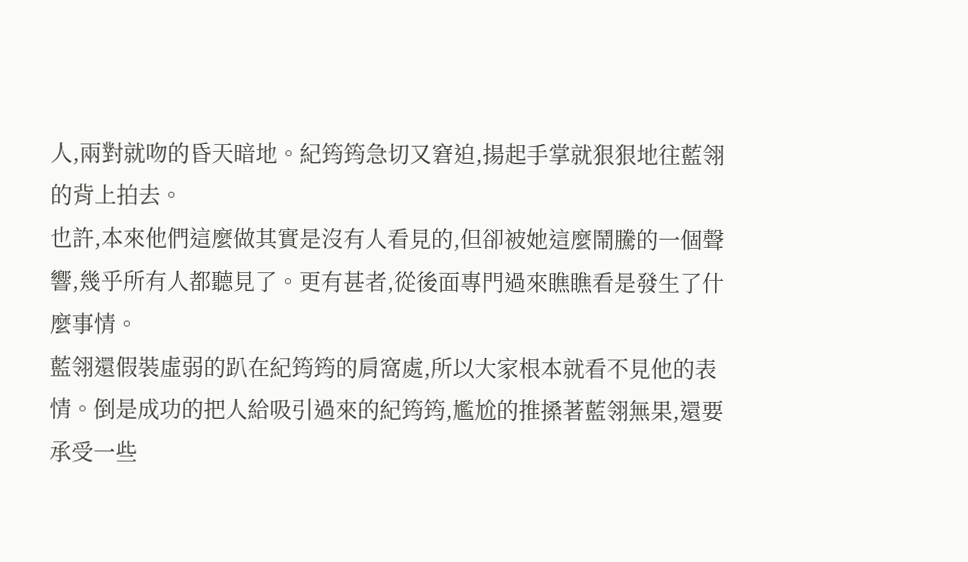人,兩對就吻的昏天暗地。紀筠筠急切又窘迫,揚起手掌就狠狠地往藍翎的背上拍去。
也許,本來他們這麼做其實是沒有人看見的,但卻被她這麼鬧騰的一個聲響,幾乎所有人都聽見了。更有甚者,從後面專門過來瞧瞧看是發生了什麼事情。
藍翎還假裝虛弱的趴在紀筠筠的肩窩處,所以大家根本就看不見他的表情。倒是成功的把人給吸引過來的紀筠筠,尷尬的推搡著藍翎無果,還要承受一些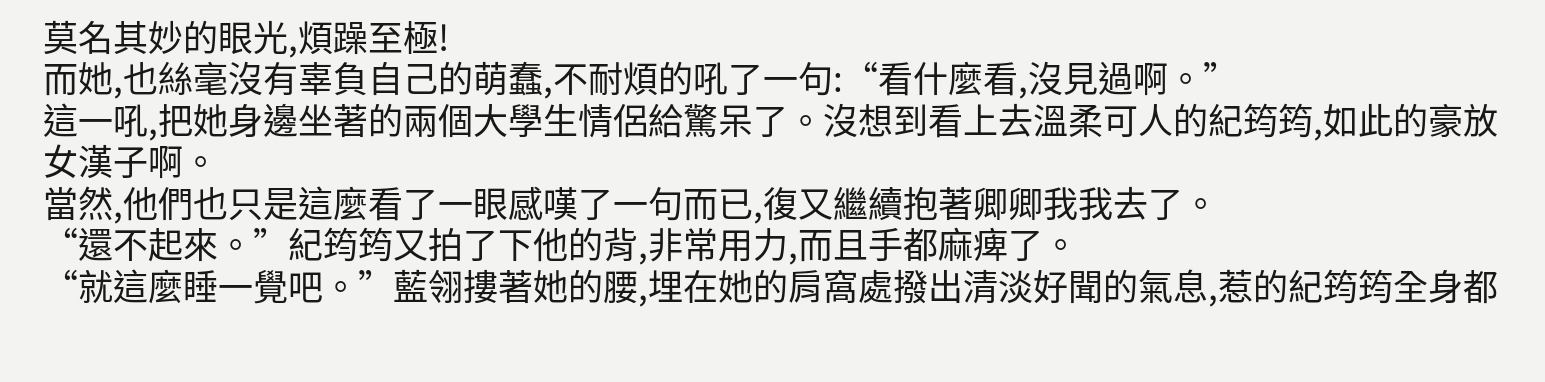莫名其妙的眼光,煩躁至極!
而她,也絲毫沒有辜負自己的萌蠢,不耐煩的吼了一句:“看什麼看,沒見過啊。”
這一吼,把她身邊坐著的兩個大學生情侶給驚呆了。沒想到看上去溫柔可人的紀筠筠,如此的豪放女漢子啊。
當然,他們也只是這麼看了一眼感嘆了一句而已,復又繼續抱著卿卿我我去了。
“還不起來。”紀筠筠又拍了下他的背,非常用力,而且手都麻痺了。
“就這麼睡一覺吧。”藍翎摟著她的腰,埋在她的肩窩處撥出清淡好聞的氣息,惹的紀筠筠全身都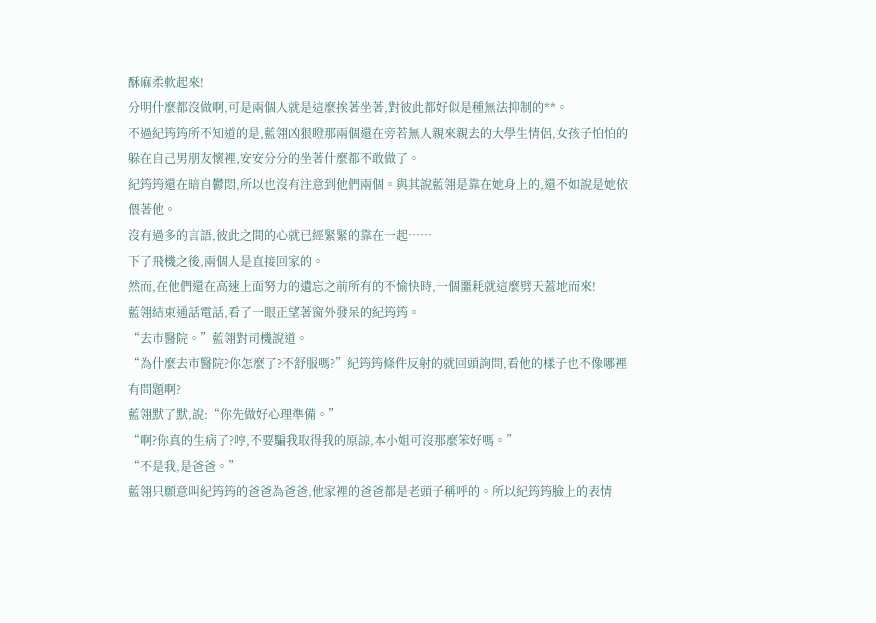酥麻柔軟起來!
分明什麼都沒做啊,可是兩個人就是這麼挨著坐著,對彼此都好似是種無法抑制的**。
不過紀筠筠所不知道的是,藍翎凶狠瞪那兩個還在旁若無人親來親去的大學生情侶,女孩子怕怕的躲在自己男朋友懷裡,安安分分的坐著什麼都不敢做了。
紀筠筠還在暗自鬱悶,所以也沒有注意到他們兩個。與其說藍翎是靠在她身上的,還不如說是她依偎著他。
沒有過多的言語,彼此之間的心就已經緊緊的靠在一起……
下了飛機之後,兩個人是直接回家的。
然而,在他們還在高速上面努力的遺忘之前所有的不愉快時,一個噩耗就這麼劈天蓋地而來!
藍翎結束通話電話,看了一眼正望著窗外發呆的紀筠筠。
“去市醫院。”藍翎對司機說道。
“為什麼去市醫院?你怎麼了?不舒服嗎?”紀筠筠條件反射的就回頭詢問,看他的樣子也不像哪裡有問題啊?
藍翎默了默,說:“你先做好心理準備。”
“啊?你真的生病了?哼,不要騙我取得我的原諒,本小姐可沒那麼笨好嗎。”
“不是我,是爸爸。”
藍翎只願意叫紀筠筠的爸爸為爸爸,他家裡的爸爸都是老頭子稱呼的。所以紀筠筠臉上的表情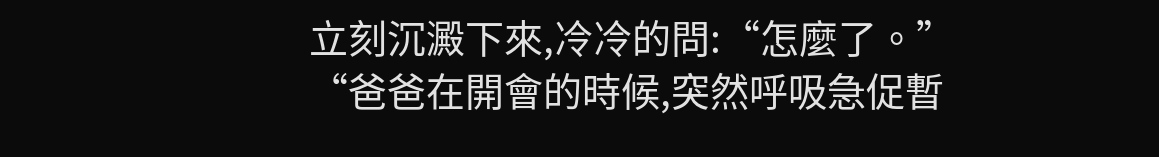立刻沉澱下來,冷冷的問:“怎麼了。”
“爸爸在開會的時候,突然呼吸急促暫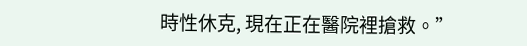時性休克, 現在正在醫院裡搶救。”